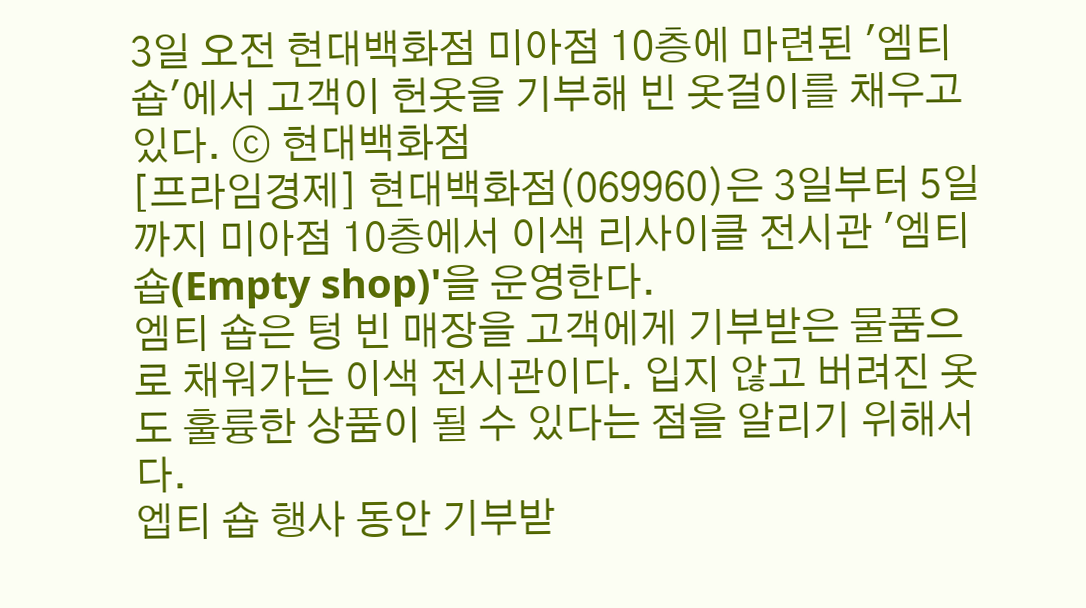3일 오전 현대백화점 미아점 10층에 마련된 '엠티 숍'에서 고객이 헌옷을 기부해 빈 옷걸이를 채우고 있다. ⓒ 현대백화점
[프라임경제] 현대백화점(069960)은 3일부터 5일까지 미아점 10층에서 이색 리사이클 전시관 '엠티 숍(Empty shop)'을 운영한다.
엠티 숍은 텅 빈 매장을 고객에게 기부받은 물품으로 채워가는 이색 전시관이다. 입지 않고 버려진 옷도 훌륭한 상품이 될 수 있다는 점을 알리기 위해서다.
엡티 숍 행사 동안 기부받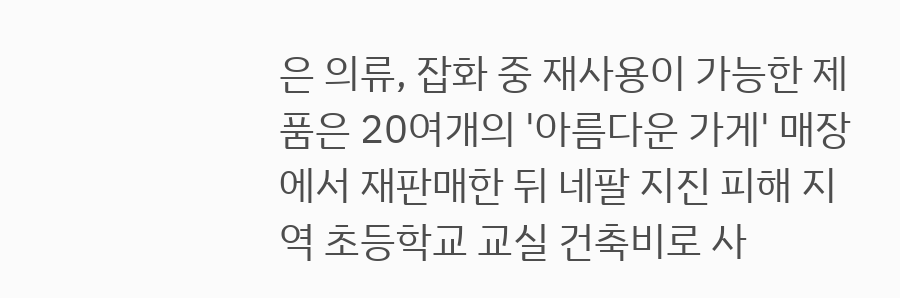은 의류, 잡화 중 재사용이 가능한 제품은 20여개의 '아름다운 가게' 매장에서 재판매한 뒤 네팔 지진 피해 지역 초등학교 교실 건축비로 사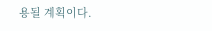용될 계획이다.